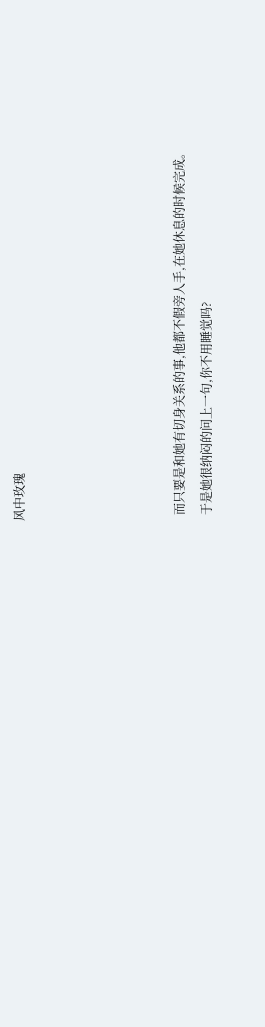风中玫瑰





  而只要是和她有切身关系的事,他都不假旁人手,在她休息的时候完成。
  于是她很纳闷的问上一句,你不用睡觉吗?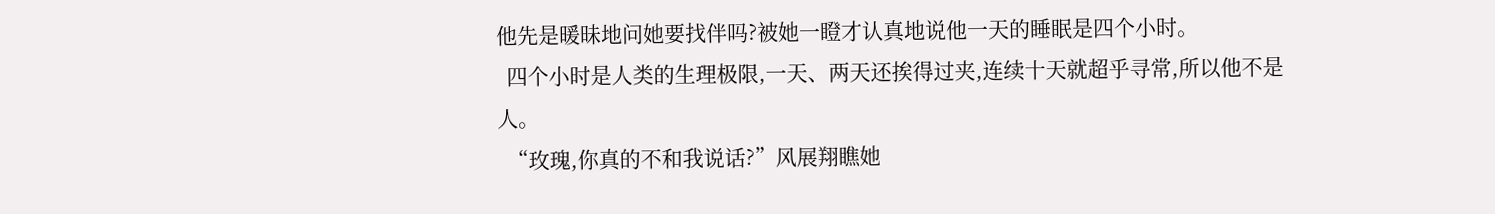他先是暖昧地问她要找伴吗?被她一瞪才认真地说他一天的睡眠是四个小时。
  四个小时是人类的生理极限,一天、两天还挨得过夹,连续十天就超乎寻常,所以他不是人。
  “玫瑰,你真的不和我说话?”风展翔瞧她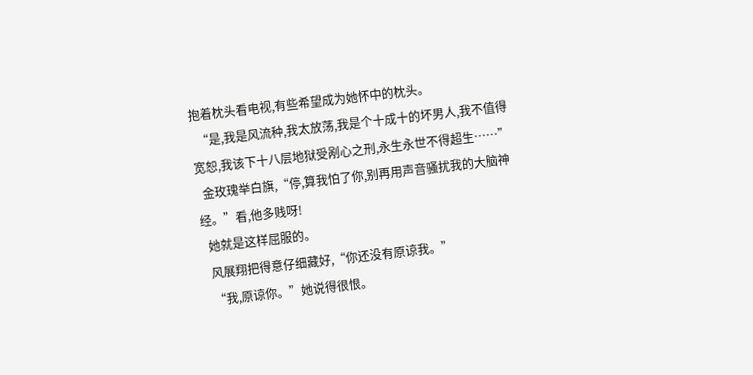抱着枕头看电视,有些希望成为她怀中的枕头。
  “是,我是风流种,我太放荡,我是个十成十的坏男人,我不值得宽恕,我该下十八层地狱受剐心之刑,永生永世不得超生……”
  金玫瑰举白旗,“停,算我怕了你,别再用声音骚扰我的大脑神经。”看,他多贱呀!
  她就是这样屈服的。
  风展翔把得意仔细藏好,“你还没有原谅我。”
  “我,原谅你。”她说得很恨。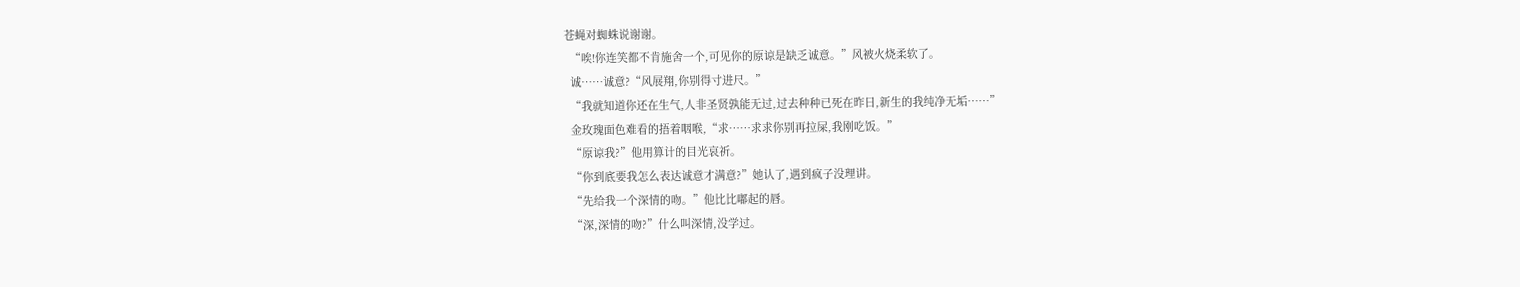苍蝇对蜘蛛说谢谢。
  “唉!你连笑都不肯施舍一个,可见你的原谅是缺乏诚意。”风被火烧柔软了。
  诚……诚意?“风展翔,你别得寸进尺。”
  “我就知道你还在生气,人非圣贤孰能无过,过去种种已死在昨日,新生的我纯净无垢……”
  金玫瑰面色难看的捂着咽喉,“求……求求你别再拉屎,我刚吃饭。”
  “原谅我?”他用算计的目光哀祈。
  “你到底要我怎么表达诚意才满意?”她认了,遇到疯子没理讲。
  “先给我一个深情的吻。”他比比嘟起的唇。
  “深,深情的吻?”什么叫深情,没学过。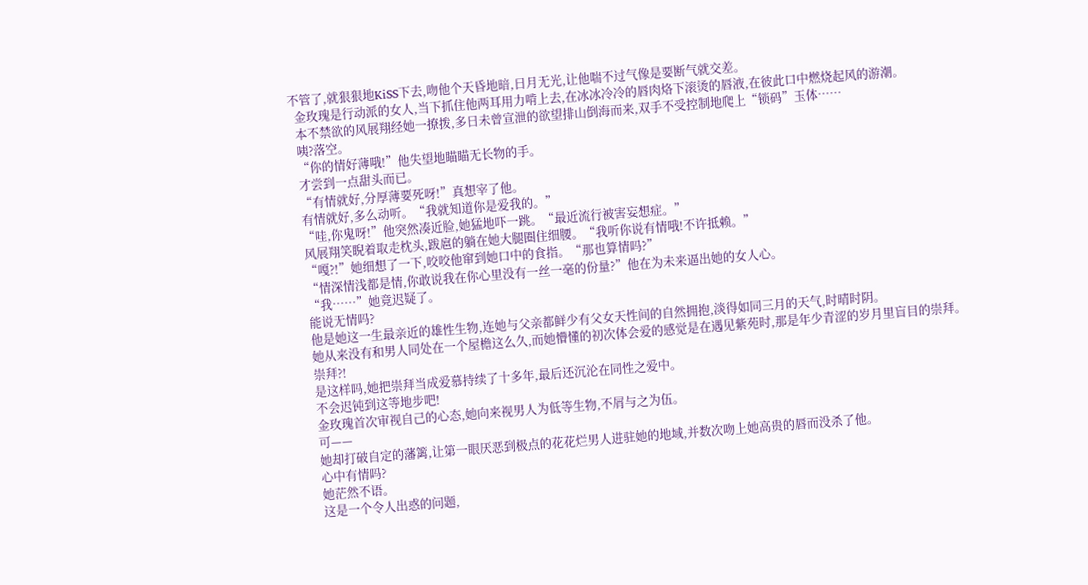不管了,就狠狠地KiSS下去,吻他个天昏地暗,日月无光,让他喘不过气像是要断气就交差。
  金玫瑰是行动派的女人,当下抓住他两耳用力啃上去,在冰冰冷冷的唇肉烙下滚烫的唇液,在彼此口中燃烧起风的游潮。
  本不禁欲的风展翔经她一撩拨,多日未曾宣泄的欲望排山倒海而来,双手不受控制地爬上“锁码”玉体……
  咦?落空。
  “你的情好薄哦!”他失望地瞄瞄无长物的手。
  才尝到一点甜头而已。
  “有情就好,分厚薄要死呀!”真想宰了他。
  有情就好,多么动听。“我就知道你是爱我的。”
  “哇,你鬼呀!”他突然凑近脸,她猛地吓一跳。“最近流行被害妄想症。”
  风展翔笑睨着取走枕头,跋扈的躺在她大腿圈住细腰。“我听你说有情哦!不许抵赖。”
  “嘎?!”她细想了一下,咬咬他窜到她口中的食指。“那也算情吗?”
  “情深情浅都是情,你敢说我在你心里没有一丝一毫的份量?”他在为未来逼出她的女人心。
  “我……”她竟迟疑了。
  能说无情吗?
  他是她这一生最亲近的雄性生物,连她与父亲都鲜少有父女天性间的自然拥抱,淡得如同三月的天气,时晴时阴。
  她从来没有和男人同处在一个屋檐这么久,而她懵懂的初次体会爱的感觉是在遇见紫苑时,那是年少青涩的岁月里盲目的崇拜。
  崇拜?!
  是这样吗,她把崇拜当成爱慕持续了十多年,最后还沉沦在同性之爱中。
  不会迟钝到这等地步吧!
  金玫瑰首次审视自己的心态,她向来视男人为低等生物,不屑与之为伍。
  可——
  她却打破自定的藩篱,让第一眼厌恶到极点的花花烂男人进驻她的地域,并数次吻上她高贵的唇而没杀了他。
  心中有情吗?
  她茫然不语。
  这是一个令人出惑的问题,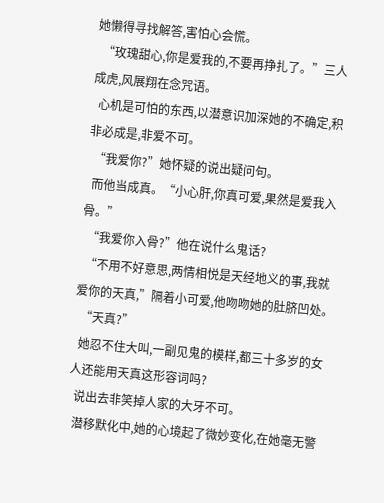她懒得寻找解答,害怕心会慌。
  “玫瑰甜心,你是爱我的,不要再挣扎了。”三人成虎,风展翔在念咒语。
  心机是可怕的东西,以潜意识加深她的不确定,积非必成是,非爱不可。
  “我爱你?”她怀疑的说出疑问句。
  而他当成真。“小心肝,你真可爱,果然是爱我入骨。”
  “我爱你入骨?”他在说什么鬼话?
  “不用不好意思,两情相悦是天经地义的事,我就爱你的天真,”隔着小可爱,他吻吻她的肚脐凹处。
  “天真?”
  她忍不住大叫,一副见鬼的模样,都三十多岁的女人还能用天真这形容词吗?
  说出去非笑掉人家的大牙不可。
  潜移默化中,她的心境起了微妙变化,在她毫无警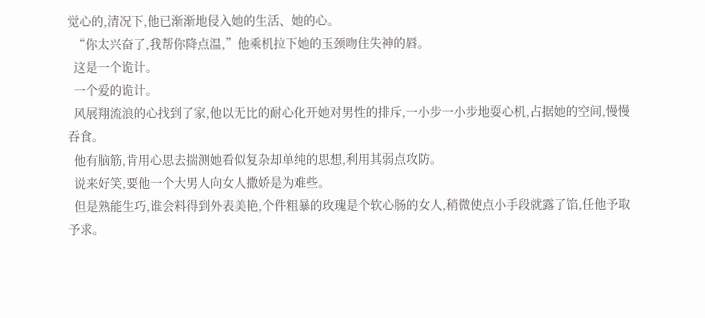觉心的,清况下,他已渐渐地侵入她的生活、她的心。
  “你太兴奋了,我帮你降点温,”他乘机拉下她的玉颈吻住失神的唇。
  这是一个诡计。
  一个爱的诡计。
  风展翔流浪的心找到了家,他以无比的耐心化开她对男性的排斥,一小步一小步地耍心机,占据她的空间,慢慢吞食。
  他有脑筋,肯用心思去揣测她看似复杂却单纯的思想,利用其弱点攻防。
  说来好笑,要他一个大男人向女人撒娇是为难些。
  但是熟能生巧,谁会料得到外表美艳,个件粗暴的玫瑰是个软心肠的女人,稍微使点小手段就露了馅,任他予取予求。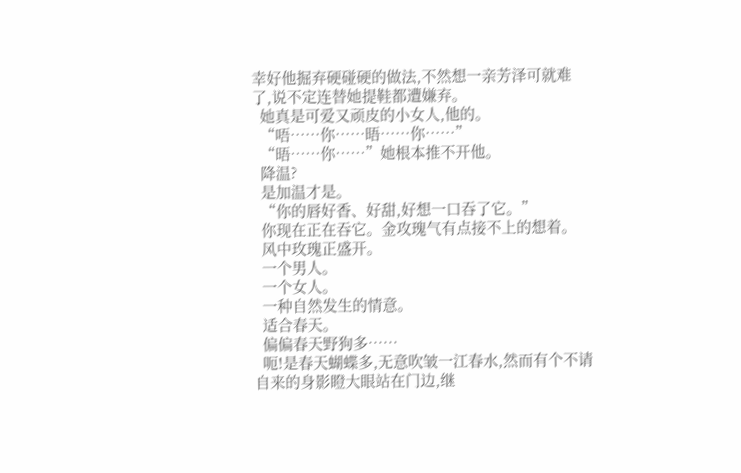幸好他掘弃硬碰硬的做法,不然想一亲芳泽可就难了,说不定连替她提鞋都遭嫌弃。
  她真是可爱又顽皮的小女人,他的。
  “唔……你……晤……你……”
  “晤……你……”她根本推不开他。
  降温?
  是加温才是。
  “你的唇好香、好甜,好想一口吞了它。”
  你现在正在吞它。金攻瑰气有点接不上的想着。
  风中玫瑰正盛开。
  一个男人。
  一个女人。
  一种自然发生的情意。
  适合春天。
  偏偏春天野狗多……
  呃!是春天蝴蝶多,无意吹皱一江春水,然而有个不请自来的身影瞪大眼站在门边,继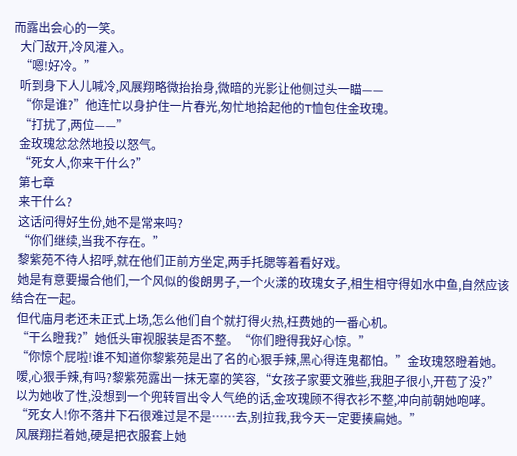而露出会心的一笑。
  大门敌开,冷风灌入。
  “嗯!好冷。”
  听到身下人儿喊冷,风展翔略微抬抬身,微暗的光影让他侧过头一瞄——
  “你是谁?”他连忙以身护住一片春光,匆忙地拾起他的T恤包住金玫瑰。
  “打扰了,两位——”
  金玫瑰忿忿然地投以怒气。
  “死女人,你来干什么?”
  第七章
  来干什么?
  这话问得好生份,她不是常来吗?
  “你们继续,当我不存在。”
  黎紫苑不待人招呼,就在他们正前方坐定,两手托腮等着看好戏。
  她是有意要撮合他们,一个风似的俊朗男子,一个火漾的玫瑰女子,相生相守得如水中鱼,自然应该结合在一起。
  但代庙月老还未正式上场,怎么他们自个就打得火热,枉费她的一番心机。
  “干么瞪我?”她低头审视服装是否不整。“你们瞪得我好心惊。”
  “你惊个屁啦!谁不知道你黎紫苑是出了名的心狠手辣,黑心得连鬼都怕。”金玫瑰怒瞪着她。
  嗳,心狠手辣,有吗?黎紫苑露出一抹无辜的笑容,“女孩子家要文雅些,我胆子很小,开苞了没?”
  以为她收了性,没想到一个兜转冒出令人气绝的话,金攻瑰顾不得衣衫不整,冲向前朝她咆哮。
  “死女人!你不落井下石很难过是不是……去,别拉我,我今天一定要揍扁她。”
  风展翔拦着她,硬是把衣服套上她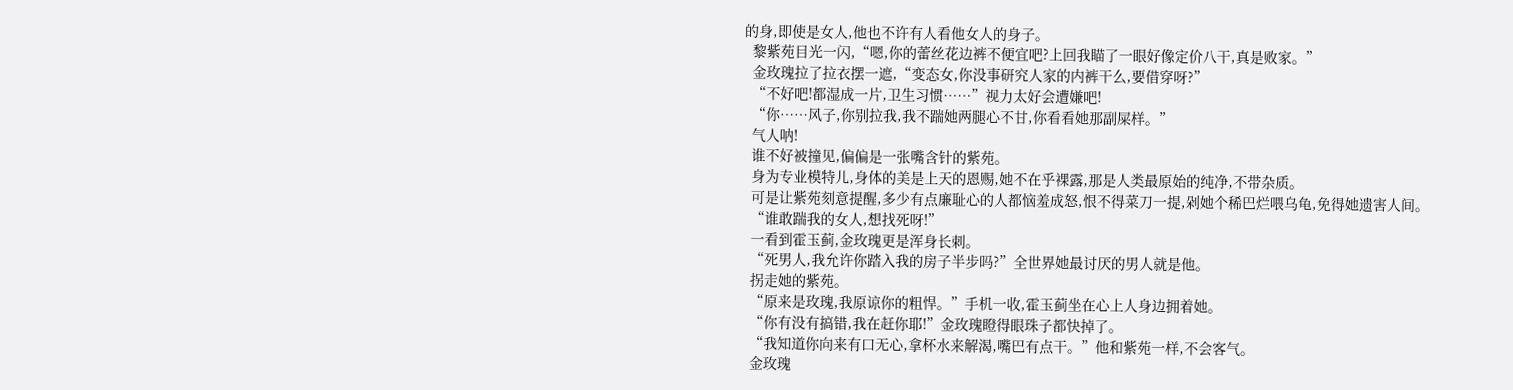的身,即使是女人,他也不许有人看他女人的身子。
  黎紫苑目光一闪,“嗯,你的蕾丝花边裤不便宜吧?上回我瞄了一眼好像定价八干,真是败家。”
  金玫瑰拉了拉衣摆一遮,“变态女,你没事研究人家的内裤干么,要借穿呀?”
  “不好吧!都湿成一片,卫生习惯……”视力太好会遭嫌吧!
  “你……风子,你别拉我,我不踹她两腿心不甘,你看看她那副屎样。”
  气人呐!
  谁不好被撞见,偏偏是一张嘴含针的紫苑。
  身为专业模特儿,身体的美是上天的恩赐,她不在乎裸露,那是人类最原始的纯净,不带杂质。
  可是让紫苑刻意提醒,多少有点廉耻心的人都恼羞成怒,恨不得菜刀一提,剁她个稀巴烂喂乌龟,免得她遗害人间。
  “谁敢踹我的女人,想找死呀!”
  一看到霍玉蓟,金玫瑰更是浑身长刺。
  “死男人,我允许你踏入我的房子半步吗?”全世界她最讨厌的男人就是他。
  拐走她的紫苑。
  “原来是玫瑰,我原谅你的粗悍。”手机一收,霍玉蓟坐在心上人身边拥着她。
  “你有没有搞错,我在赶你耶!”金玫瑰瞪得眼珠子都快掉了。
  “我知道你向来有口无心,拿杯水来解渴,嘴巴有点干。”他和紫苑一样,不会客气。
  金玫瑰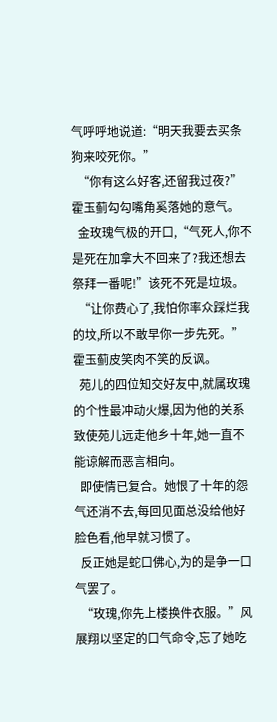气呼呼地说道:“明天我要去买条狗来咬死你。”
  “你有这么好客,还留我过夜?”霍玉蓟勾勾嘴角奚落她的意气。
  金玫瑰气极的开口,“气死人,你不是死在加拿大不回来了?我还想去祭拜一番呢!”该死不死是垃圾。
  “让你费心了,我怕你率众踩烂我的坟,所以不敢早你一步先死。”霍玉蓟皮笑肉不笑的反讽。
  苑儿的四位知交好友中,就属玫瑰的个性最冲动火爆,因为他的关系致使苑儿远走他乡十年,她一直不能谅解而恶言相向。
  即使情已复合。她恨了十年的怨气还消不去,每回见面总没给他好脸色看,他早就习惯了。
  反正她是蛇口佛心,为的是争一口气罢了。
  “玫瑰,你先上楼换件衣服。”风展翔以坚定的口气命令,忘了她吃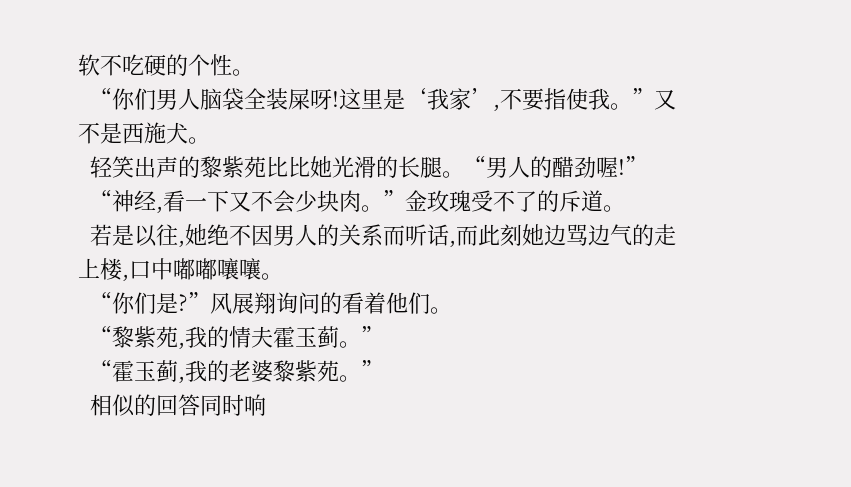软不吃硬的个性。
  “你们男人脑袋全装屎呀!这里是‘我家’,不要指使我。”又不是西施犬。
  轻笑出声的黎紫苑比比她光滑的长腿。“男人的醋劲喔!”
  “神经,看一下又不会少块肉。”金玫瑰受不了的斥道。
  若是以往,她绝不因男人的关系而听话,而此刻她边骂边气的走上楼,口中嘟嘟嚷嚷。
  “你们是?”风展翔询问的看着他们。
  “黎紫苑,我的情夫霍玉蓟。”
  “霍玉蓟,我的老婆黎紫苑。”
  相似的回答同时响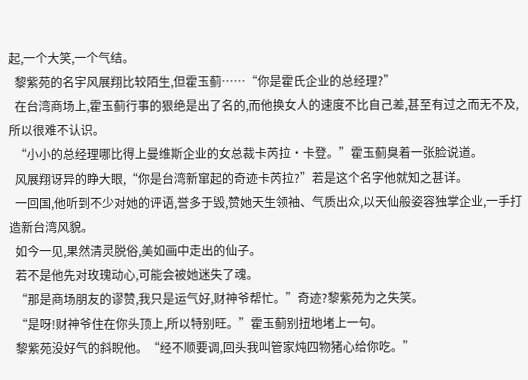起,一个大笑,一个气结。
  黎紫苑的名宇风展翔比较陌生,但霍玉蓟……“你是霍氏企业的总经理?”
  在台湾商场上,霍玉蓟行事的狠绝是出了名的,而他换女人的速度不比自己差,甚至有过之而无不及,所以很难不认识。
  “小小的总经理哪比得上曼维斯企业的女总裁卡芮拉·卡登。”霍玉蓟臭着一张脸说道。
  风展翔讶异的睁大眼,“你是台湾新窜起的奇迹卡芮拉?”若是这个名字他就知之甚详。
  一回国,他听到不少对她的评语,誉多于毁,赞她天生领袖、气质出众,以天仙般姿容独掌企业,一手打造新台湾风貌。
  如今一见,果然清灵脱俗,美如画中走出的仙子。
  若不是他先对玫瑰动心,可能会被她迷失了魂。
  “那是商场朋友的谬赞,我只是运气好,财神爷帮忙。”奇迹?黎紫苑为之失笑。
  “是呀!财神爷住在你头顶上,所以特别旺。”霍玉蓟别扭地堵上一句。
  黎紫苑没好气的斜睨他。“经不顺要调,回头我叫管家炖四物猪心给你吃。”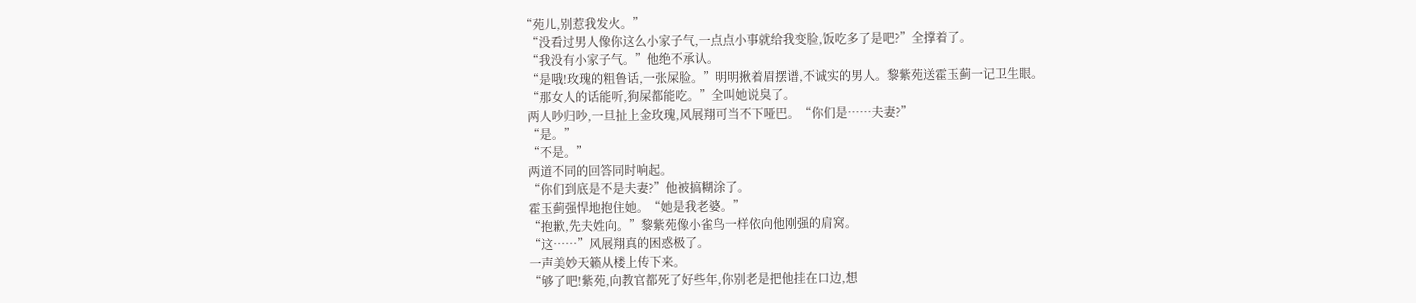“苑儿,别惹我发火。”
  “没看过男人像你这么小家子气,一点点小事就给我变脸,饭吃多了是吧?”全撑着了。
  “我没有小家子气。”他绝不承认。
  “是哦!玫瑰的粗鲁话,一张屎脸。”明明揪着眉摆谱,不诚实的男人。黎紫苑送霍玉蓟一记卫生眼。
  “那女人的话能听,狗屎都能吃。”全叫她说臭了。
  两人吵归吵,一旦扯上金玫瑰,风展翔可当不下哑巴。“你们是……夫妻?”
  “是。”
  “不是。”
  两道不同的回答同时响起。
  “你们到底是不是夫妻?”他被搞糊涂了。
  霍玉蓟强悍地抱住她。“她是我老婆。”
  “抱歉,先夫姓向。”黎紫苑像小雀鸟一样依向他刚强的肩窝。
  “这……”风展翔真的困惑极了。
  一声美妙天籁从楼上传下来。
  “够了吧!紫苑,向教官都死了好些年,你别老是把他挂在口边,想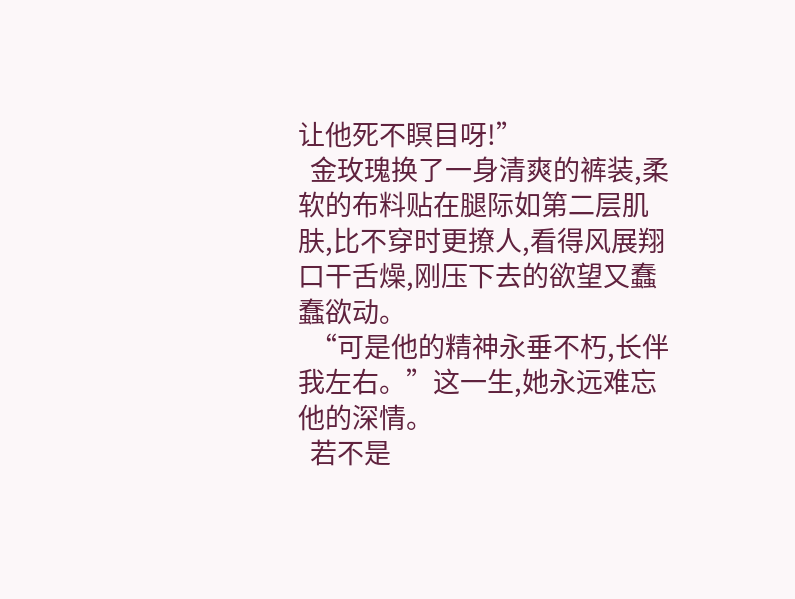让他死不瞑目呀!”
  金玫瑰换了一身清爽的裤装,柔软的布料贴在腿际如第二层肌肤,比不穿时更撩人,看得风展翔口干舌燥,刚压下去的欲望又蠢蠢欲动。
  “可是他的精神永垂不朽,长伴我左右。”这一生,她永远难忘他的深情。
  若不是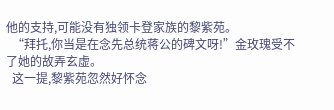他的支持,可能没有独领卡登家族的黎紫苑。
  “拜托,你当是在念先总统蒋公的碑文呀!”金玫瑰受不了她的故弄玄虚。
  这一提,黎紫苑忽然好怀念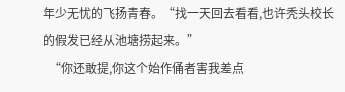年少无忧的飞扬青春。“找一天回去看看,也许秃头校长的假发已经从池塘捞起来。”
  “你还敢提,你这个始作俑者害我差点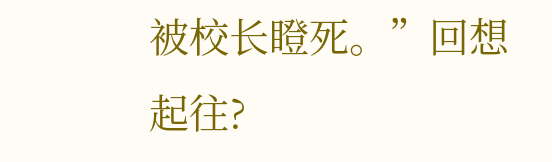被校长瞪死。”回想起往?